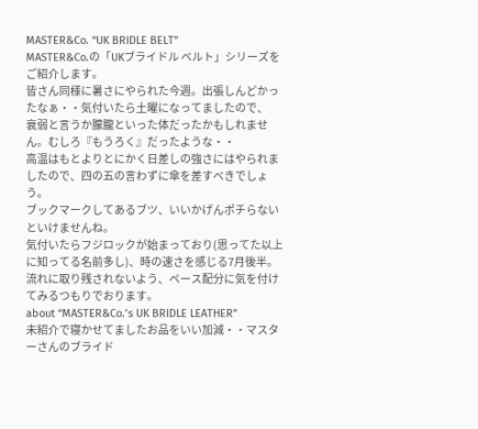MASTER&Co. “UK BRIDLE BELT”
MASTER&Co.の「UKブライドル ベルト」シリーズをご紹介します。
皆さん同様に暑さにやられた今週。出張しんどかったなぁ・・気付いたら土曜になってましたので、
衰弱と言うか朦朧といった体だったかもしれません。むしろ『もうろく』だったような・・
高温はもとよりとにかく日差しの強さにはやられましたので、四の五の言わずに傘を差すべきでしょう。
ブックマークしてあるブツ、いいかげんポチらないといけませんね。
気付いたらフジロックが始まっており(思ってた以上に知ってる名前多し)、時の速さを感じる7月後半。
流れに取り残されないよう、ペース配分に気を付けてみるつもりでおります。
about “MASTER&Co.’s UK BRIDLE LEATHER”
未紹介で寝かせてましたお品をいい加減・・マスターさんのブライド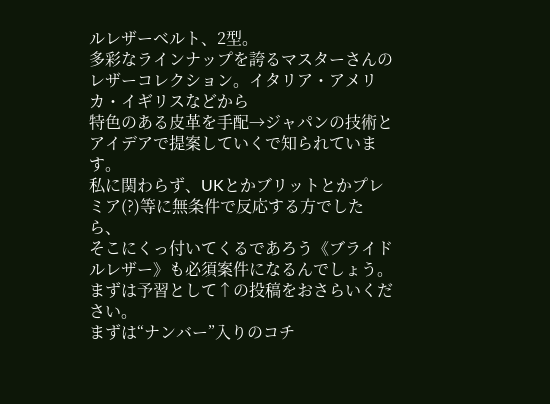ルレザーベルト、2型。
多彩なラインナップを誇るマスターさんのレザーコレクション。イタリア・アメリカ・イギリスなどから
特色のある皮革を手配→ジャパンの技術とアイデアで提案していくで知られています。
私に関わらず、UKとかブリットとかプレミア(?)等に無条件で反応する方でしたら、
そこにくっ付いてくるであろう《ブライドルレザー》も必須案件になるんでしょう。
まずは予習として↑の投稿をおさらいください。
まずは“ナンバー”入りのコチ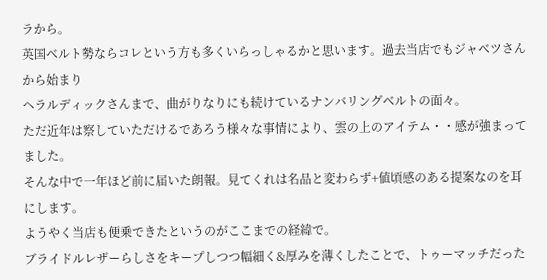ラから。
英国ベルト勢ならコレという方も多くいらっしゃるかと思います。過去当店でもジャベツさんから始まり
ヘラルディックさんまで、曲がりなりにも続けているナンバリングベルトの面々。
ただ近年は察していただけるであろう様々な事情により、雲の上のアイテム・・感が強まってました。
そんな中で一年ほど前に届いた朗報。見てくれは名品と変わらず+値頃感のある提案なのを耳にします。
ようやく当店も便乗できたというのがここまでの経緯で。
ブライドルレザーらしさをキープしつつ幅細く&厚みを薄くしたことで、トゥーマッチだった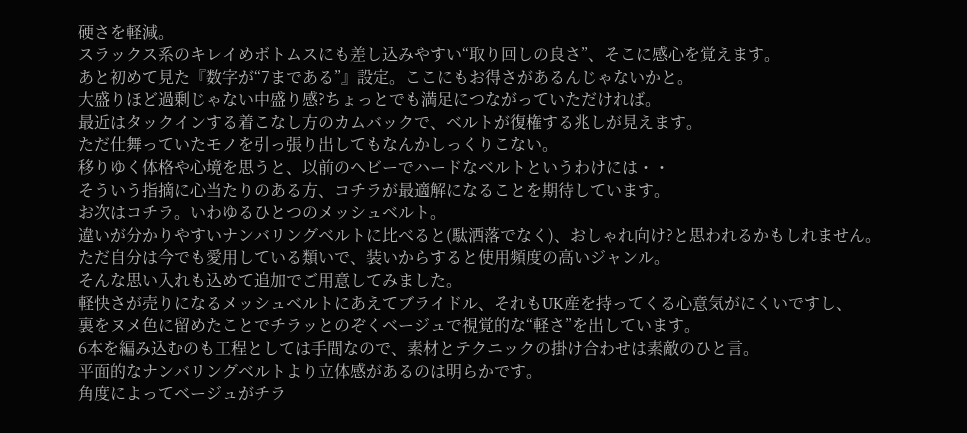硬さを軽減。
スラックス系のキレイめボトムスにも差し込みやすい“取り回しの良さ”、そこに感心を覚えます。
あと初めて見た『数字が“7まである”』設定。ここにもお得さがあるんじゃないかと。
大盛りほど過剰じゃない中盛り感?ちょっとでも満足につながっていただければ。
最近はタックインする着こなし方のカムバックで、ベルトが復権する兆しが見えます。
ただ仕舞っていたモノを引っ張り出してもなんかしっくりこない。
移りゆく体格や心境を思うと、以前のヘビーでハードなベルトというわけには・・
そういう指摘に心当たりのある方、コチラが最適解になることを期待しています。
お次はコチラ。いわゆるひとつのメッシュベルト。
違いが分かりやすいナンバリングベルトに比べると(駄洒落でなく)、おしゃれ向け?と思われるかもしれません。
ただ自分は今でも愛用している類いで、装いからすると使用頻度の高いジャンル。
そんな思い入れも込めて追加でご用意してみました。
軽快さが売りになるメッシュベルトにあえてブライドル、それもUK産を持ってくる心意気がにくいですし、
裏をヌメ色に留めたことでチラッとのぞくベージュで視覚的な“軽さ”を出しています。
6本を編み込むのも工程としては手間なので、素材とテクニックの掛け合わせは素敵のひと言。
平面的なナンバリングベルトより立体感があるのは明らかです。
角度によってベージュがチラ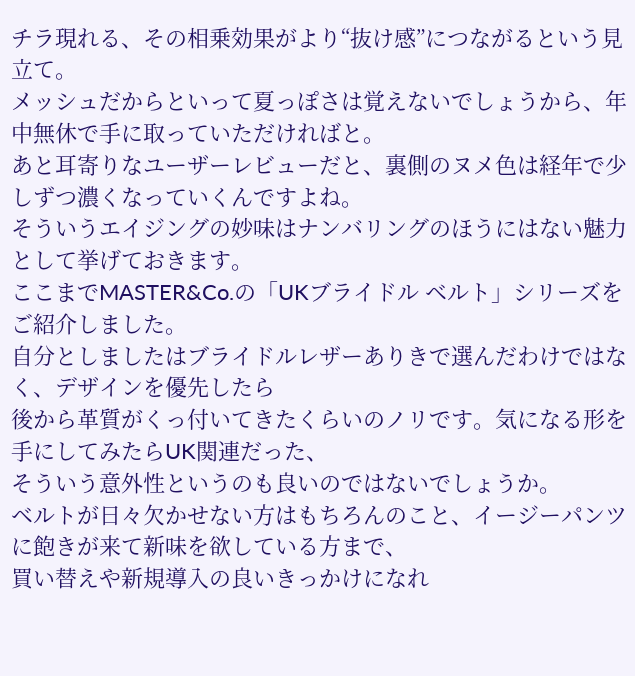チラ現れる、その相乗効果がより“抜け感”につながるという見立て。
メッシュだからといって夏っぽさは覚えないでしょうから、年中無休で手に取っていただければと。
あと耳寄りなユーザーレビューだと、裏側のヌメ色は経年で少しずつ濃くなっていくんですよね。
そういうエイジングの妙味はナンバリングのほうにはない魅力として挙げておきます。
ここまでMASTER&Co.の「UKブライドル ベルト」シリーズをご紹介しました。
自分としましたはブライドルレザーありきで選んだわけではなく、デザインを優先したら
後から革質がくっ付いてきたくらいのノリです。気になる形を手にしてみたらUK関連だった、
そういう意外性というのも良いのではないでしょうか。
ベルトが日々欠かせない方はもちろんのこと、イージーパンツに飽きが来て新味を欲している方まで、
買い替えや新規導入の良いきっかけになれ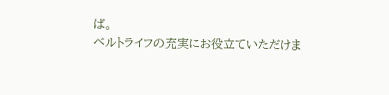ば。
ベルトライフの充実にお役立ていただけま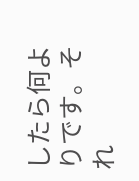したら何よりです。それ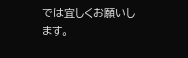では宜しくお願いします。